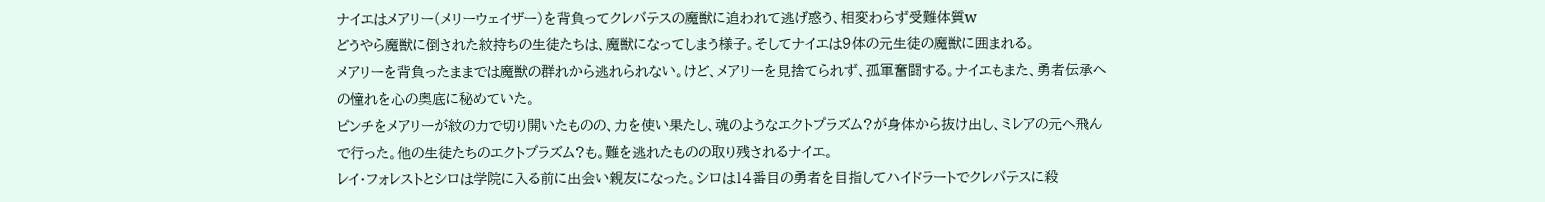ナイエはメアリー(メリーウェイザー)を背負ってクレバテスの魔獣に追われて逃げ惑う、相変わらず受難体質w
どうやら魔獣に倒された紋持ちの生徒たちは、魔獣になってしまう様子。そしてナイエは9体の元生徒の魔獣に囲まれる。
メアリーを背負ったままでは魔獣の群れから逃れられない。けど、メアリーを見捨てられず、孤軍奮闘する。ナイエもまた、勇者伝承への憧れを心の奥底に秘めていた。
ピンチをメアリーが紋の力で切り開いたものの、力を使い果たし、魂のようなエクトプラズム?が身体から抜け出し、ミレアの元へ飛んで行った。他の生徒たちのエクトプラズム?も。難を逃れたものの取り残されるナイエ。
レイ・フォレストとシロは学院に入る前に出会い親友になった。シロは14番目の勇者を目指してハイドラートでクレバテスに殺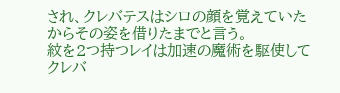され、クレバテスはシロの顔を覚えていたからその姿を借りたまでと言う。
紋を2つ持つレイは加速の魔術を駆使してクレバ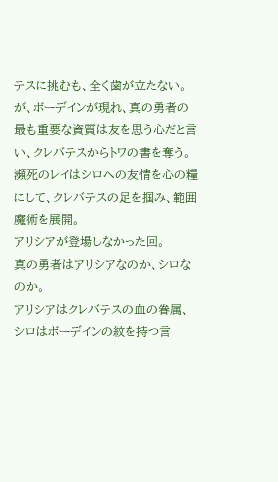テスに挑むも、全く歯が立たない。
が、ボーデインが現れ、真の勇者の最も重要な資質は友を思う心だと言い、クレバテスからトワの書を奪う。
瀕死のレイはシロへの友情を心の糧にして、クレバテスの足を掴み、範囲魔術を展開。
アリシアが登場しなかった回。
真の勇者はアリシアなのか、シロなのか。
アリシアはクレバテスの血の眷属、シロはボーデインの紋を持つ言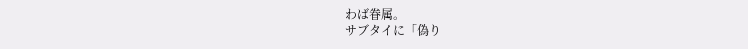わば眷属。
サブタイに「偽り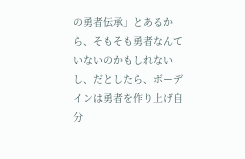の勇者伝承」とあるから、そもそも勇者なんていないのかもしれないし、だとしたら、ボーデインは勇者を作り上げ自分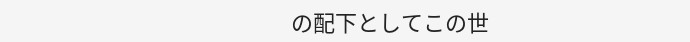の配下としてこの世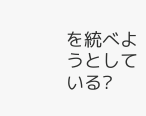を統べようとしている?